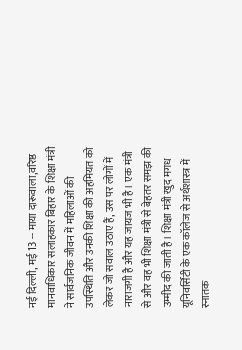नई दिल्ली, मई 13 -- माया दारूवाला,वरिष्ठ मानवाधिकार सलाहकार बिहार के शिक्षा मंत्री ने सार्वजनिक जीवन में महिलाओं की उपस्थिति और उनकी शिक्षा की अहमियत को लेकर जो सवाल उठाए हैं, उस पर लोगों में नाराजगी है और यह जायज भी है। एक मंत्री से और वह भी शिक्षा मंत्री से बेहतर समझ की उम्मीद की जाती है। शिक्षा मंत्री खुद मगध यूनिवर्सिटी के एक कॉलेज से अर्थशास्त्र में स्नातक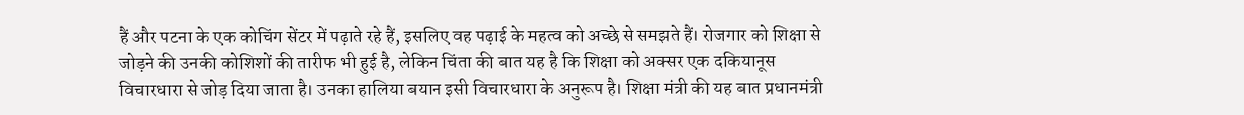हैं और पटना के एक कोचिंग सेंटर में पढ़ाते रहे हैं, इसलिए वह पढ़ाई के महत्व को अच्छे से समझते हैं। रोजगार को शिक्षा से जोड़ने की उनकी कोशिशों की तारीफ भी हुई है, लेकिन चिंता की बात यह है कि शिक्षा को अक्सर एक दकियानूस विचारधारा से जोड़ दिया जाता है। उनका हालिया बयान इसी विचारधारा के अनुरूप है। शिक्षा मंत्री की यह बात प्रधानमंत्री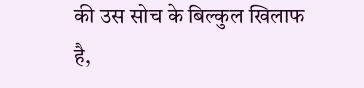की उस सोच के बिल्कुल खिलाफ है,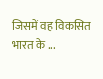जिसमें वह विकसित भारत के ...